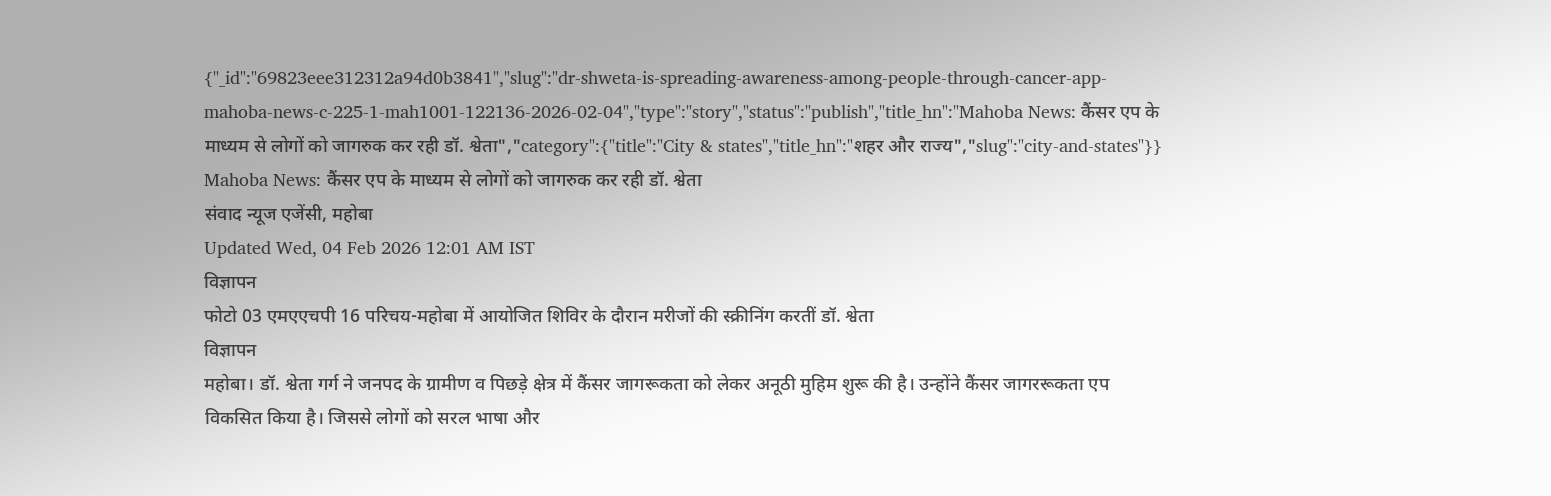{"_id":"69823eee312312a94d0b3841","slug":"dr-shweta-is-spreading-awareness-among-people-through-cancer-app-mahoba-news-c-225-1-mah1001-122136-2026-02-04","type":"story","status":"publish","title_hn":"Mahoba News: कैंसर एप के माध्यम से लोगों को जागरुक कर रही डॉ. श्वेता","category":{"title":"City & states","title_hn":"शहर और राज्य","slug":"city-and-states"}}
Mahoba News: कैंसर एप के माध्यम से लोगों को जागरुक कर रही डॉ. श्वेता
संवाद न्यूज एजेंसी, महोबा
Updated Wed, 04 Feb 2026 12:01 AM IST
विज्ञापन
फोटो 03 एमएएचपी 16 परिचय-महोबा में आयोजित शिविर के दौरान मरीजों की स्क्रीनिंग करतीं डॉ. श्वेता
विज्ञापन
महोबा। डॉ. श्वेता गर्ग ने जनपद के ग्रामीण व पिछड़े क्षेत्र में कैंसर जागरूकता को लेकर अनूठी मुहिम शुरू की है। उन्होंने कैंसर जागररूकता एप विकसित किया है। जिससे लोगों को सरल भाषा और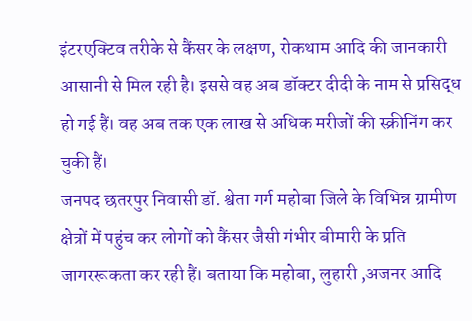इंटरएक्टिव तरीके से कैंसर के लक्षण, रोकथाम आदि की जानकारी आसानी से मिल रही है। इससे वह अब डॉक्टर दीदी के नाम से प्रसिद्ध हो गई हैं। वह अब तक एक लाख से अधिक मरीजों की स्क्रीनिंग कर चुकी हैं।
जनपद छतरपुर निवासी डॉ. श्वेता गर्ग महोबा जिले के विभिन्न ग्रामीण क्षेत्रों में पहुंच कर लोगों को कैंसर जैसी गंभीर बीमारी के प्रति जागररूकता कर रही हैं। बताया कि महोबा, लुहारी ,अजनर आदि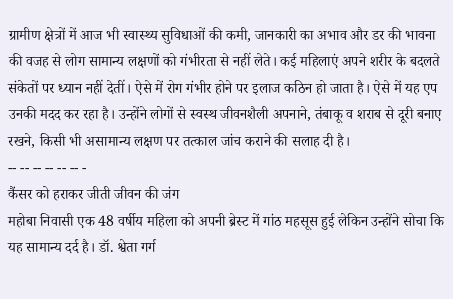ग्रामीण क्षेत्रों में आज भी स्वास्थ्य सुविधाओं की कमी, जानकारी का अभाव और डर की भावना की वजह से लोग सामान्य लक्षणों को गंभीरता से नहीं लेते। कई महिलाएं अपने शरीर के बदलते संकेतों पर ध्यान नहीं देतीं। ऐसे में रोग गंभीर होने पर इलाज कठिन हो जाता है। ऐसे में यह एप उनकी मदद कर रहा है। उन्होंने लोगों से स्वस्थ जीवनशैली अपनाने, तंबाकू व शराब से दूरी बनाए रखने, किसी भी असामान्य लक्षण पर तत्काल जांच कराने की सलाह दी है।
-- -- -- -- -- -- -
कैंसर को हराकर जीती जीवन की जंग
महोबा निवासी एक 48 वर्षीय महिला को अपनी ब्रेस्ट में गांठ महसूस हुई लेकिन उन्होंने सोचा कि यह सामान्य दर्द है। डॉ. श्वेता गर्ग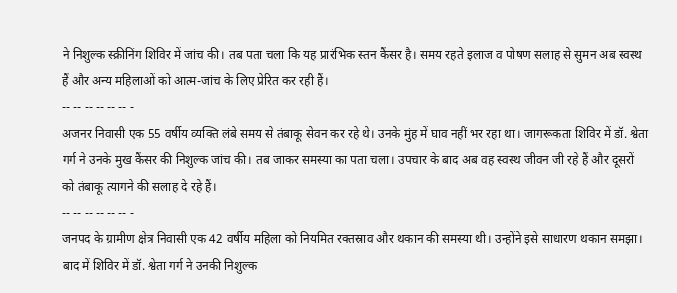ने निशुल्क स्क्रीनिंग शिविर में जांच की। तब पता चला कि यह प्रारंभिक स्तन कैंसर है। समय रहते इलाज व पोषण सलाह से सुमन अब स्वस्थ हैं और अन्य महिलाओं को आत्म-जांच के लिए प्रेरित कर रही हैं।
-- -- -- -- -- -- -
अजनर निवासी एक 55 वर्षीय व्यक्ति लंबे समय से तंबाकू सेवन कर रहे थे। उनके मुंह में घाव नहीं भर रहा था। जागरूकता शिविर में डॉ. श्वेता गर्ग ने उनके मुख कैंसर की निशुल्क जांच की। तब जाकर समस्या का पता चला। उपचार के बाद अब वह स्वस्थ जीवन जी रहे हैं और दूसरों को तंबाकू त्यागने की सलाह दे रहे हैं।
-- -- -- -- -- -- -
जनपद के ग्रामीण क्षेत्र निवासी एक 42 वर्षीय महिला को नियमित रक्तस्राव और थकान की समस्या थी। उन्होंने इसे साधारण थकान समझा। बाद में शिविर में डॉ. श्वेता गर्ग ने उनकी निशुल्क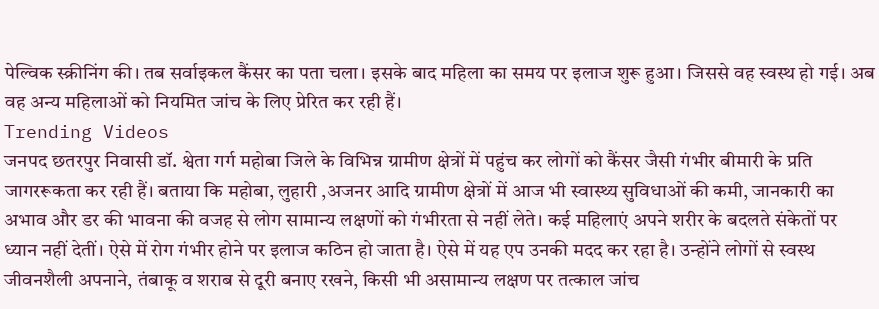पेल्विक स्क्रीनिंग की। तब सर्वाइकल कैंसर का पता चला। इसके बाद महिला का समय पर इलाज शुरू हुआ। जिससे वह स्वस्थ हो गई। अब वह अन्य महिलाओं को नियमित जांच के लिए प्रेरित कर रही हैं।
Trending Videos
जनपद छतरपुर निवासी डॉ. श्वेता गर्ग महोबा जिले के विभिन्न ग्रामीण क्षेत्रों में पहुंच कर लोगों को कैंसर जैसी गंभीर बीमारी के प्रति जागररूकता कर रही हैं। बताया कि महोबा, लुहारी ,अजनर आदि ग्रामीण क्षेत्रों में आज भी स्वास्थ्य सुविधाओं की कमी, जानकारी का अभाव और डर की भावना की वजह से लोग सामान्य लक्षणों को गंभीरता से नहीं लेते। कई महिलाएं अपने शरीर के बदलते संकेतों पर ध्यान नहीं देतीं। ऐसे में रोग गंभीर होने पर इलाज कठिन हो जाता है। ऐसे में यह एप उनकी मदद कर रहा है। उन्होंने लोगों से स्वस्थ जीवनशैली अपनाने, तंबाकू व शराब से दूरी बनाए रखने, किसी भी असामान्य लक्षण पर तत्काल जांच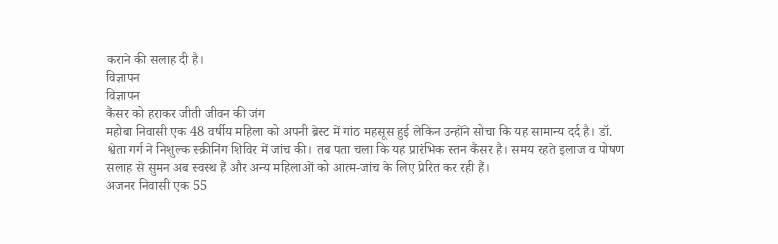कराने की सलाह दी है।
विज्ञापन
विज्ञापन
कैंसर को हराकर जीती जीवन की जंग
महोबा निवासी एक 48 वर्षीय महिला को अपनी ब्रेस्ट में गांठ महसूस हुई लेकिन उन्होंने सोचा कि यह सामान्य दर्द है। डॉ. श्वेता गर्ग ने निशुल्क स्क्रीनिंग शिविर में जांच की। तब पता चला कि यह प्रारंभिक स्तन कैंसर है। समय रहते इलाज व पोषण सलाह से सुमन अब स्वस्थ हैं और अन्य महिलाओं को आत्म-जांच के लिए प्रेरित कर रही हैं।
अजनर निवासी एक 55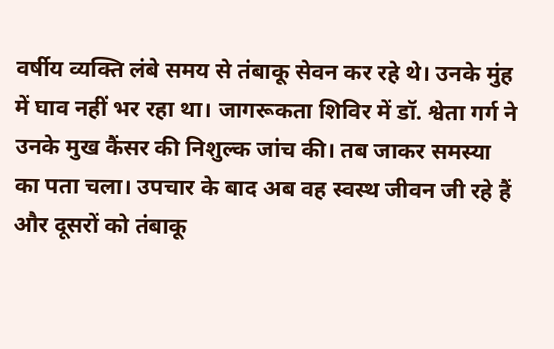वर्षीय व्यक्ति लंबे समय से तंबाकू सेवन कर रहे थे। उनके मुंह में घाव नहीं भर रहा था। जागरूकता शिविर में डॉ. श्वेता गर्ग ने उनके मुख कैंसर की निशुल्क जांच की। तब जाकर समस्या का पता चला। उपचार के बाद अब वह स्वस्थ जीवन जी रहे हैं और दूसरों को तंबाकू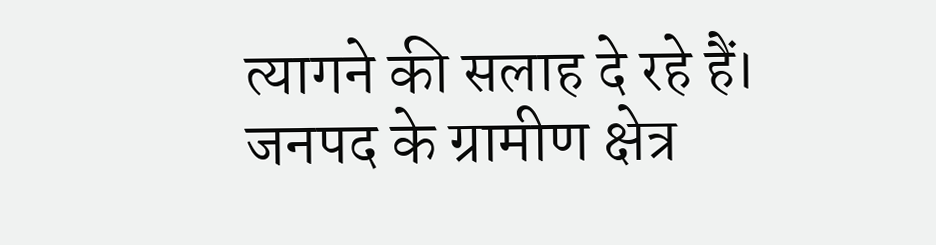त्यागने की सलाह दे रहे हैं।
जनपद के ग्रामीण क्षेत्र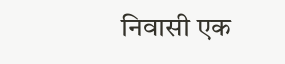निवासी एक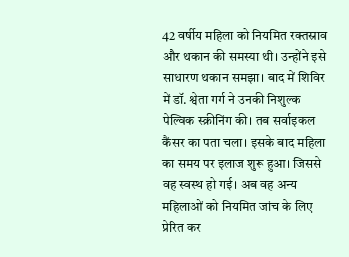42 वर्षीय महिला को नियमित रक्तस्राव और थकान की समस्या थी। उन्होंने इसे साधारण थकान समझा। बाद में शिविर में डॉ. श्वेता गर्ग ने उनकी निशुल्क पेल्विक स्क्रीनिंग की। तब सर्वाइकल कैंसर का पता चला। इसके बाद महिला का समय पर इलाज शुरू हुआ। जिससे वह स्वस्थ हो गई। अब वह अन्य महिलाओं को नियमित जांच के लिए प्रेरित कर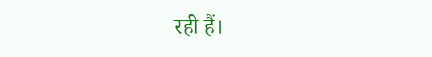रही हैं।